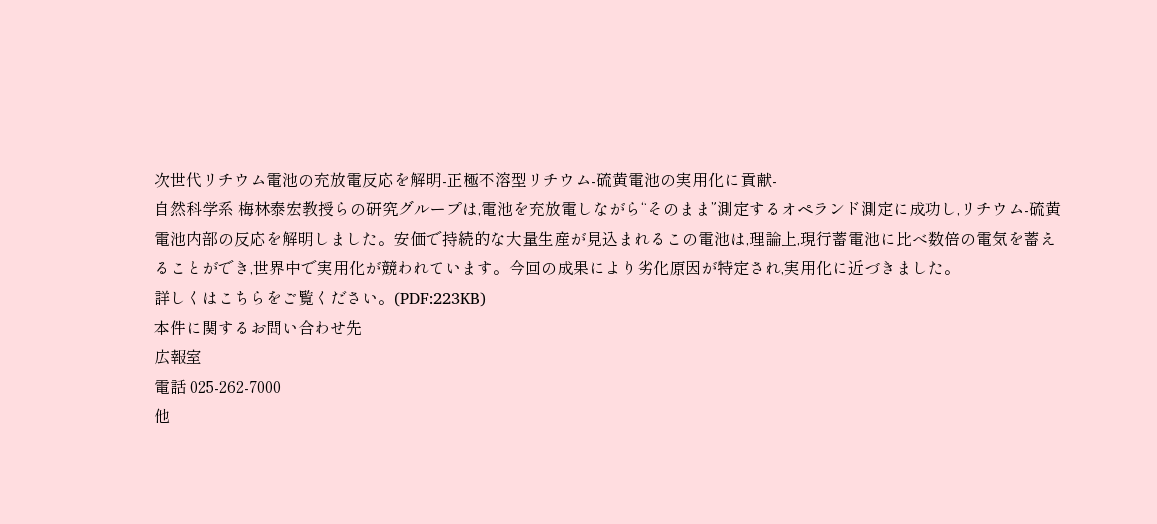次世代リチウム電池の充放電反応を解明-正極不溶型リチウム-硫黄電池の実用化に貢献-
自然科学系 梅林泰宏教授らの研究グループは,電池を充放電しながら“そのまま”測定するオペランド測定に成功し,リチウム-硫黄電池内部の反応を解明しました。安価で持続的な大量生産が見込まれるこの電池は,理論上,現行蓄電池に比べ数倍の電気を蓄えることができ,世界中で実用化が競われています。今回の成果により劣化原因が特定され,実用化に近づきました。
詳しくはこちらをご覧ください。(PDF:223KB)
本件に関するお問い合わせ先
広報室
電話 025-262-7000
他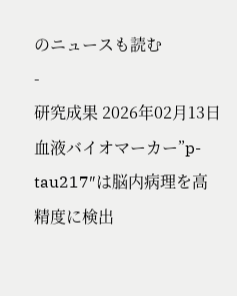のニュースも読む
-
研究成果 2026年02月13日血液バイオマーカー”p-tau217″は脳内病理を高精度に検出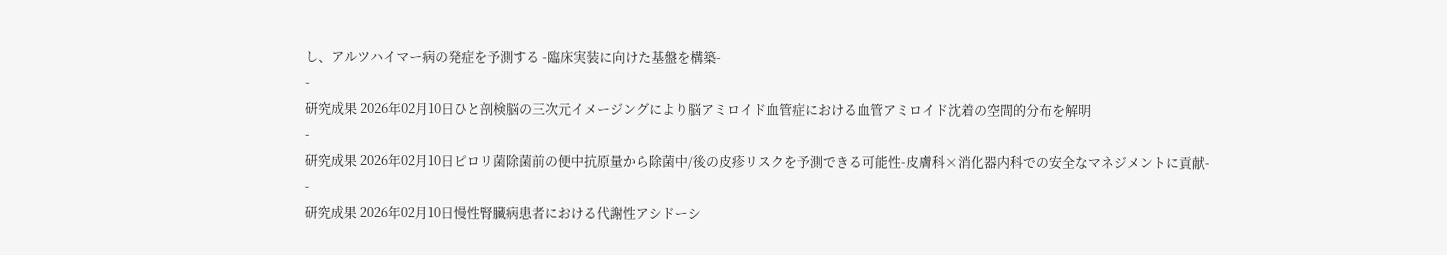し、アルツハイマー病の発症を予測する -臨床実装に向けた基盤を構築-
-
研究成果 2026年02月10日ひと剖検脳の三次元イメージングにより脳アミロイド血管症における血管アミロイド沈着の空間的分布を解明
-
研究成果 2026年02月10日ピロリ菌除菌前の便中抗原量から除菌中/後の皮疹リスクを予測できる可能性-皮膚科×消化器内科での安全なマネジメントに貢献-
-
研究成果 2026年02月10日慢性腎臓病患者における代謝性アシドーシ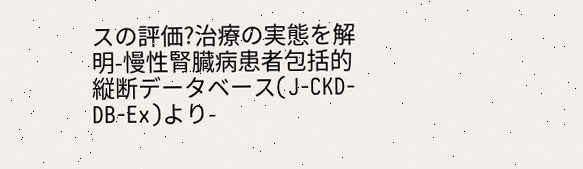スの評価?治療の実態を解明-慢性腎臓病患者包括的縦断データベース(J-CKD-DB-Ex)より-